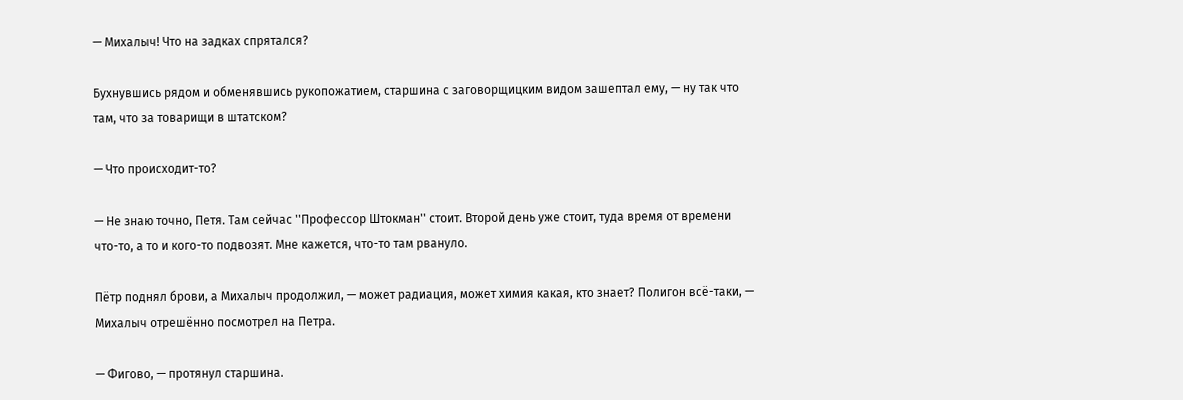— Михалыч! Что на задках спрятался?

Бухнувшись рядом и обменявшись рукопожатием, старшина с заговорщицким видом зашептал ему, — ну так что там, что за товарищи в штатском?

— Что происходит-то?

— Не знаю точно, Петя. Там сейчас ''Профессор Штокман'' стоит. Второй день уже стоит, туда время от времени что-то, а то и кого-то подвозят. Мне кажется, что-то там рвануло.

Пётр поднял брови, а Михалыч продолжил, — может радиация, может химия какая, кто знает? Полигон всё-таки, — Михалыч отрешённо посмотрел на Петра.

— Фигово, — протянул старшина.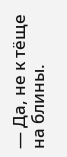— Да, не к тёще на блины.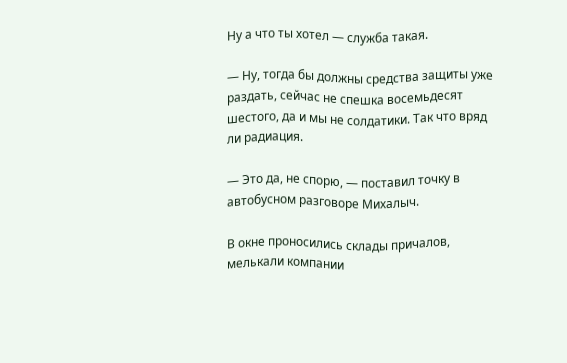Ну а что ты хотел — служба такая.

— Ну, тогда бы должны средства защиты уже раздать, сейчас не спешка восемьдесят шестого, да и мы не солдатики. Так что вряд ли радиация.

— Это да, не спорю, — поставил точку в автобусном разговоре Михалыч.

В окне проносились склады причалов, мелькали компании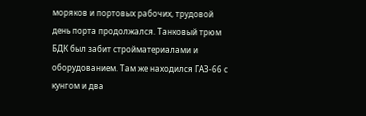моряков и портовых рабочих, трудовой день порта продолжался. Танковый трюм БДК был забит стройматериалами и оборудованием. Там же находился ГАЗ-66 с кунгом и два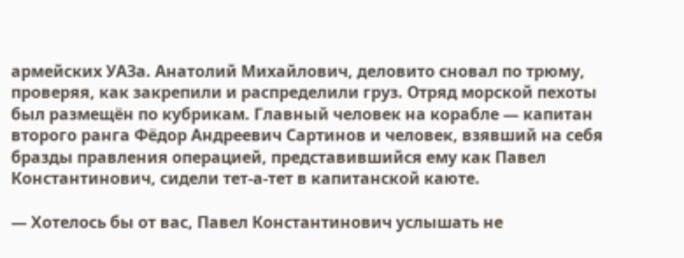армейских УАЗа. Анатолий Михайлович, деловито сновал по трюму, проверяя, как закрепили и распределили груз. Отряд морской пехоты был размещён по кубрикам. Главный человек на корабле — капитан второго ранга Фёдор Андреевич Сартинов и человек, взявший на себя бразды правления операцией, представившийся ему как Павел Константинович, сидели тет-а-тет в капитанской каюте.

— Хотелось бы от вас, Павел Константинович услышать не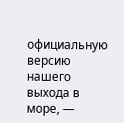официальную версию нашего выхода в море, —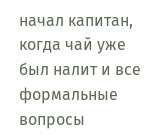начал капитан, когда чай уже был налит и все формальные вопросы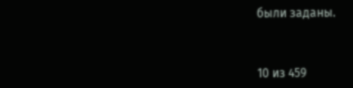были заданы.



10 из 459